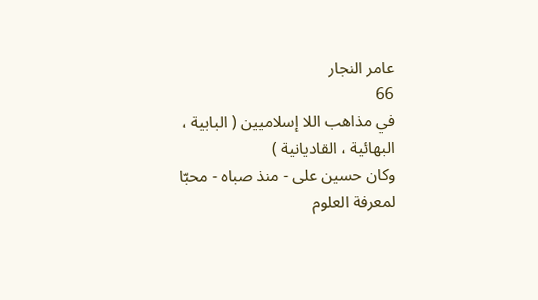عامر النجار
66
في مذاهب اللا إسلاميين ( البابية ، البهائية ، القاديانية )
وكان حسين على - منذ صباه - محبّا لمعرفة العلوم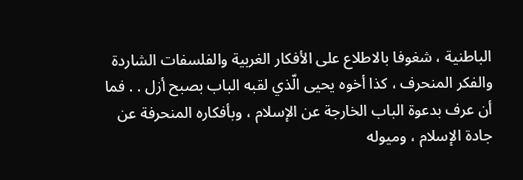الباطنية ، شغوفا بالاطلاع على الأفكار الغربية والفلسفات الشاردة والفكر المنحرف ، كذا أخوه يحيى الّذي لقبه الباب بصبح أزل . . فما أن عرف بدعوة الباب الخارجة عن الإسلام ، وبأفكاره المنحرفة عن جادة الإسلام ، وميوله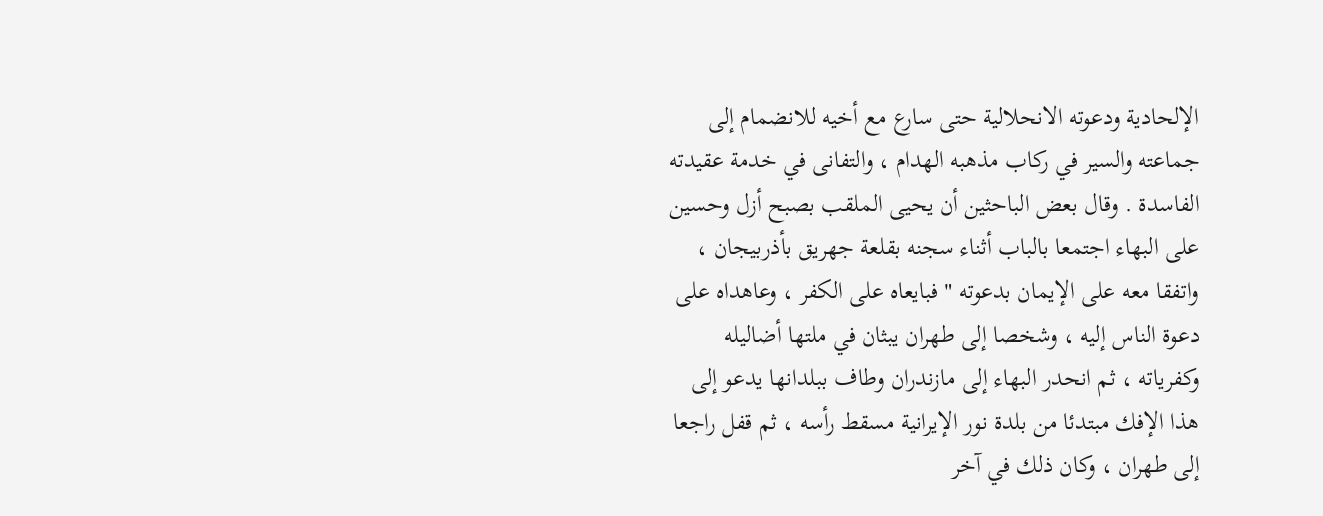الإلحادية ودعوته الانحلالية حتى سارع مع أخيه للانضمام إلى جماعته والسير في ركاب مذهبه الهدام ، والتفانى في خدمة عقيدته الفاسدة . وقال بعض الباحثين أن يحيى الملقب بصبح أزل وحسين على البهاء اجتمعا بالباب أثناء سجنه بقلعة جهريق بأذربيجان ، واتفقا معه على الإيمان بدعوته " فبايعاه على الكفر ، وعاهداه على دعوة الناس إليه ، وشخصا إلى طهران يبثان في ملتها أضاليله وكفرياته ، ثم انحدر البهاء إلى مازندران وطاف ببلدانها يدعو إلى هذا الإفك مبتدئا من بلدة نور الإيرانية مسقط رأسه ، ثم قفل راجعا إلى طهران ، وكان ذلك في آخر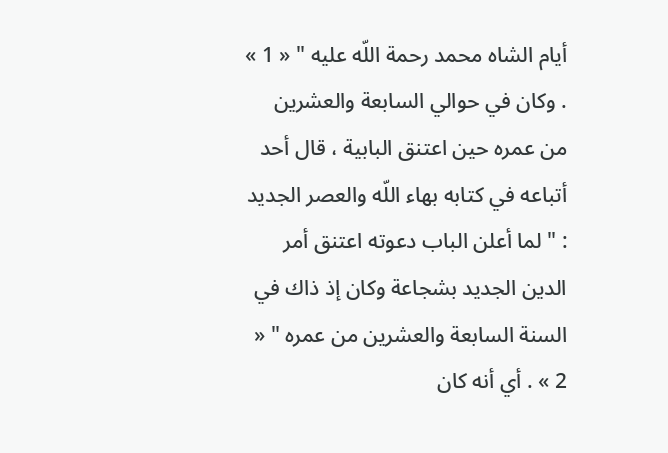أيام الشاه محمد رحمة اللّه عليه " « 1 » . وكان في حوالي السابعة والعشرين من عمره حين اعتنق البابية ، قال أحد أتباعه في كتابه بهاء اللّه والعصر الجديد : " لما أعلن الباب دعوته اعتنق أمر الدين الجديد بشجاعة وكان إذ ذاك في السنة السابعة والعشرين من عمره " « 2 » . أي أنه كان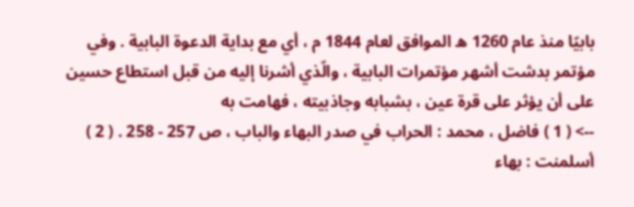بابيّا منذ عام 1260 ه الموافق لعام 1844 م ، أي مع بداية الدعوة البابية . وفي مؤتمر بدشت أشهر مؤتمرات البابية ، والّذي أشرنا إليه من قبل استطاع حسين على أن يؤثر على قرة عين ، بشبابه وجاذبيته ، فهامت به
--> ( 1 ) فاضل ، محمد : الحراب في صدر البهاء والباب ، ص 257 - 258 . ( 2 ) أسلمنت : بهاء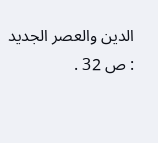الدين والعصر الجديد : ص 32 .